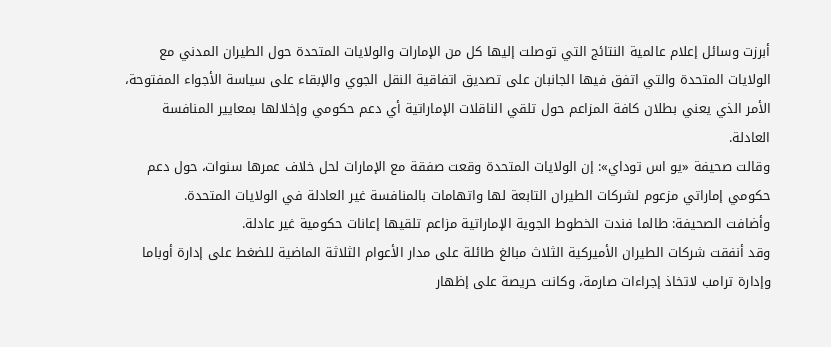أبرزت وسائل إعلام عالمية النتائج التي توصلت إليها كل من الإمارات والولايات المتحدة حول الطيران المدني مع الولايات المتحدة والتي اتفق فيها الجانبان على تصديق اتفاقية النقل الجوي والإبقاء على سياسة الأجواء المفتوحة، الأمر الذي يعني بطلان كافة المزاعم حول تلقي الناقلات الإماراتية أي دعم حكومي وإخلالها بمعايير المنافسة العادلة.
وقالت صحيفة «يو اس توداي»: إن الولايات المتحدة وقعت صفقة مع الإمارات لحل خلاف عمرها سنوات، حول دعم حكومي إماراتي مزعوم لشركات الطيران التابعة لها واتهامات بالمنافسة غير العادلة في الولايات المتحدة.
وأضافت الصحيفة: طالما فندت الخطوط الجوية الإماراتية مزاعم تلقيها إعانات حكومية غير عادلة.
وقد أنفقت شركات الطيران الأميركية الثلاث مبالغ طائلة على مدار الأعوام الثلاثة الماضية للضغط على إدارة أوباما وإدارة ترامب لاتخاذ إجراءات صارمة، وكانت حريصة على إظهار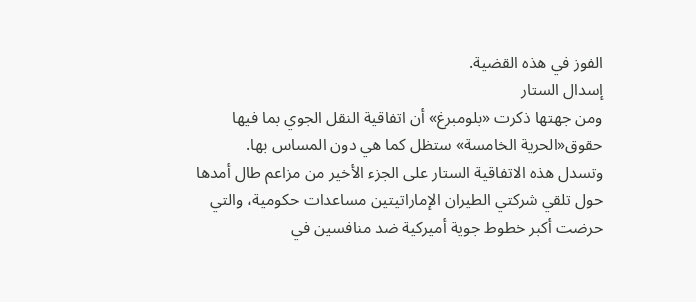الفوز في هذه القضية.
إسدال الستار
ومن جهتها ذكرت «بلومبرغ» أن اتفاقية النقل الجوي بما فيها حقوق«الحرية الخامسة» ستظل كما هي دون المساس بها.
وتسدل هذه الاتفاقية الستار على الجزء الأخير من مزاعم طال أمدها حول تلقي شركتي الطيران الإماراتيتين مساعدات حكومية، والتي حرضت أكبر خطوط جوية أميركية ضد منافسين في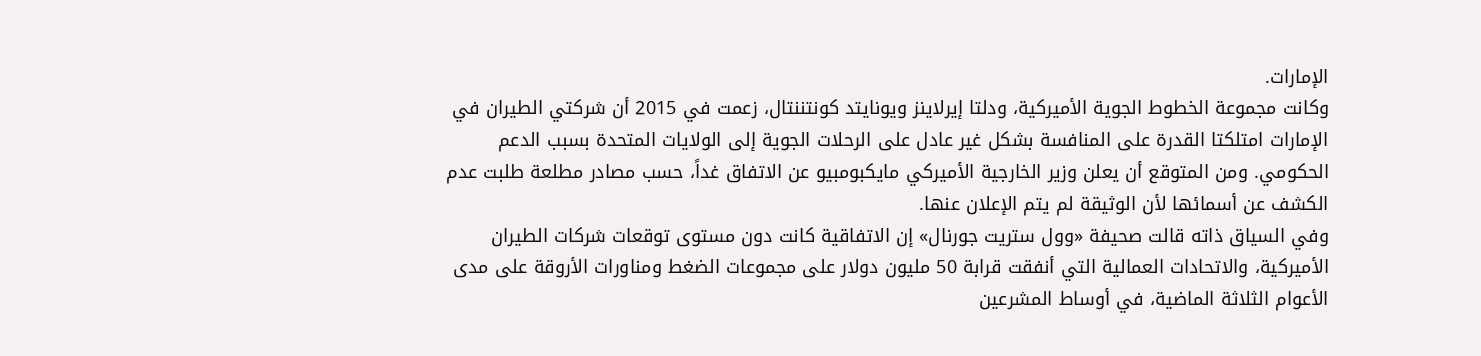الإمارات.
وكانت مجموعة الخطوط الجوية الأميركية، ودلتا إيرلاينز ويونايتد كونتننتال، زعمت في 2015 أن شركتي الطيران في الإمارات امتلكتا القدرة على المنافسة بشكل غير عادل على الرحلات الجوية إلى الولايات المتحدة بسبب الدعم الحكومي. ومن المتوقع أن يعلن وزير الخارجية الأميركي مايكبومبيو عن الاتفاق غداً، حسب مصادر مطلعة طلبت عدم الكشف عن أسمائها لأن الوثيقة لم يتم الإعلان عنها.
وفي السياق ذاته قالت صحيفة «وول ستريت جورنال» إن الاتفاقية كانت دون مستوى توقعات شركات الطيران الأميركية، والاتحادات العمالية التي أنفقت قرابة 50 مليون دولار على مجموعات الضغط ومناورات الأروقة على مدى الأعوام الثلاثة الماضية، في أوساط المشرعين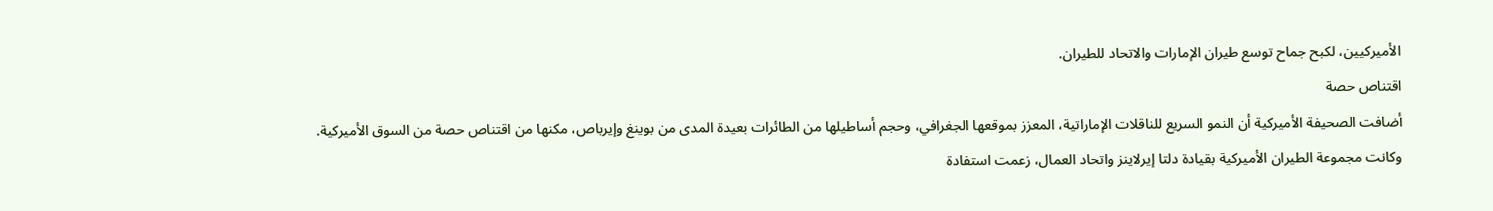الأميركيين، لكبح جماح توسع طيران الإمارات والاتحاد للطيران.
اقتناص حصة
أضافت الصحيفة الأميركية أن النمو السريع للناقلات الإماراتية، المعزز بموقعها الجغرافي، وحجم أساطيلها من الطائرات بعيدة المدى من بوينغ وإيرباص، مكنها من اقتناص حصة من السوق الأميركية.
وكانت مجموعة الطيران الأميركية بقيادة دلتا إيرلاينز واتحاد العمال، زعمت استفادة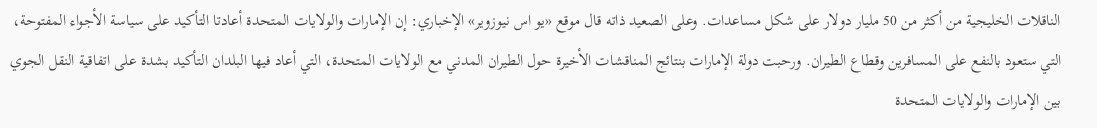الناقلات الخليجية من أكثر من 50 مليار دولار على شكل مساعدات. وعلى الصعيد ذاته قال موقع «يو اس نيوزوير» الإخباري: إن الإمارات والولايات المتحدة أعادتا التأكيد على سياسة الأجواء المفتوحة، التي ستعود بالنفع على المسافرين وقطاع الطيران. ورحبت دولة الإمارات بنتائج المناقشات الأخيرة حول الطيران المدني مع الولايات المتحدة، التي أعاد فيها البلدان التأكيد بشدة على اتفاقية النقل الجوي بين الإمارات والولايات المتحدة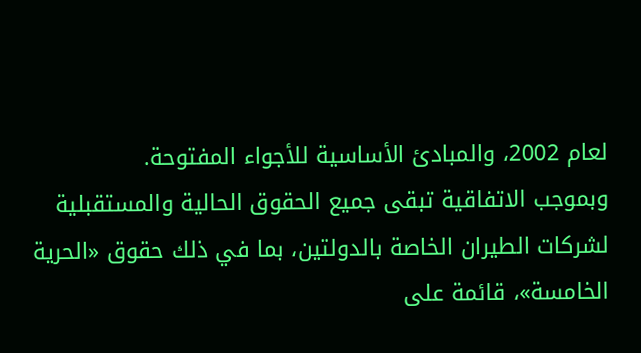لعام 2002، والمبادئ الأساسية للأجواء المفتوحة.
وبموجب الاتفاقية تبقى جميع الحقوق الحالية والمستقبلية لشركات الطيران الخاصة بالدولتين، بما في ذلك حقوق «الحرية الخامسة»، قائمة على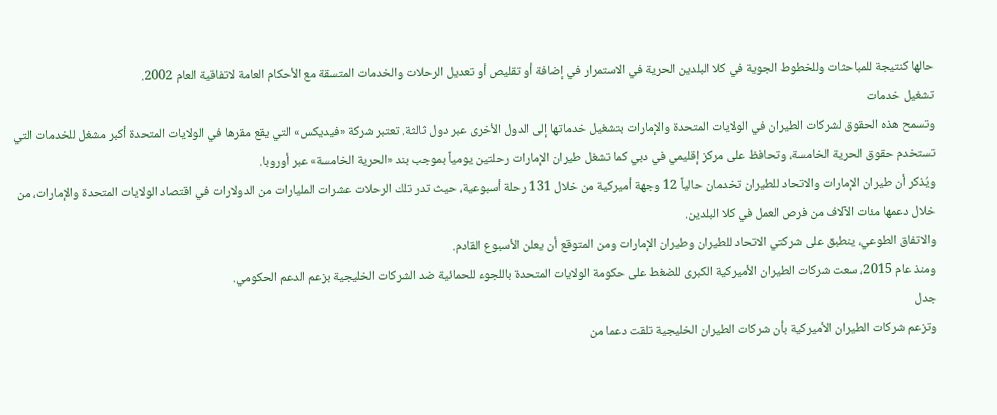حالها كنتيجة للمباحثات وللخطوط الجوية في كلا البلدين الحرية في الاستمرار في إضافة أو تقليص أو تعديل الرحلات والخدمات المتسقة مع الأحكام العامة لاتفاقية العام 2002.
تشغيل خدمات
وتسمح هذه الحقوق لشركات الطيران في الولايات المتحدة والإمارات بتشغيل خدماتها إلى الدول الأخرى عبر دول ثالثة. تعتبر شركة «فيديكس» التي يقع مقرها في الولايات المتحدة أكبر مشغل للخدمات التي تستخدم حقوق الحرية الخامسة، وتحافظ على مركز إقليمي في دبي كما تشغل طيران الإمارات رحلتين يومياً بموجب بند «الحرية الخامسة» عبر أوروبا.
ويُذكر أن طيران الإمارات والاتحاد للطيران تخدمان حالياً 12 وجهة أميركية من خلال 131 رحلة أسبوعية، حيث تدر تلك الرحلات عشرات المليارات من الدولارات في اقتصاد الولايات المتحدة والإمارات، من خلال دعمها مئات الآلاف من فرص العمل في كلا البلدين.
والاتفاق الطوعي، ينطبق على شركتي الاتحاد للطيران وطيران الإمارات ومن المتوقع أن يعلن الأسبوع القادم.
ومنذ عام 2015، سعت شركات الطيران الأميركية الكبرى للضغط على حكومة الولايات المتحدة باللجوء للحمائية ضد الشركات الخليجية بزعم الدعم الحكومي.
جدل
وتزعم شركات الطيران الأميركية بأن شركات الطيران الخليجية تلقت دعما من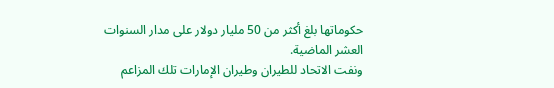حكوماتها بلغ أكثر من 50 مليار دولار على مدار السنوات العشر الماضية.
ونفت الاتحاد للطيران وطيران الإمارات تلك المزاعم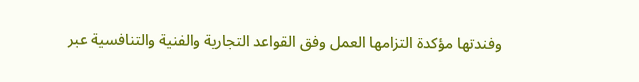وفندتها مؤكدة التزامها العمل وفق القواعد التجارية والفنية والتنافسية عبر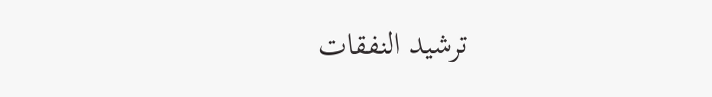ترشيد النفقات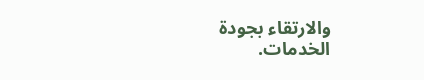والارتقاء بجودة الخدمات.